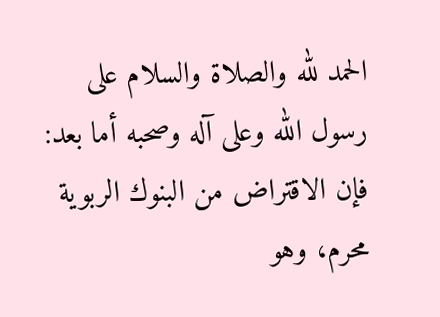الحمد لله والصلاة والسلام على رسول الله وعلى آله وصحبه أما بعد: فإن الاقتراض من البنوك الربوية محرم، وهو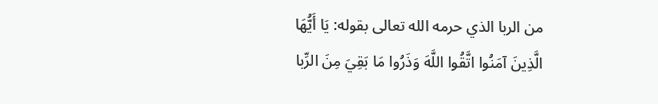من الربا الذي حرمه الله تعالى بقوله: يَا أَيُّهَا الَّذِينَ آمَنُوا اتَّقُوا اللَّهَ وَذَرُوا مَا بَقِيَ مِنَ الرِّبا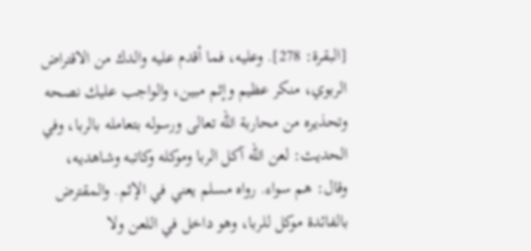[البقرة: 278]. وعليه، فما أقدم عليه والدك من الاقتراض الربوي، منكر عظيم وإثم مبين، والواجب عليك نصحه وتحذيره من محاربة الله تعالى ورسوله بتعامله بالربا، وفي الحديث: لعن الله آكل الربا وموكله وكاتبه وشاهديه، وقال: هم سواء. رواه مسلم يعني في الإثم. والمقترض بالفائدة موكل للربا، وهو داخل في اللعن ولا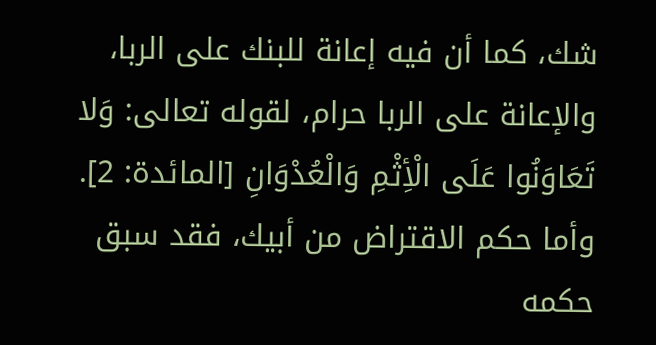شك، كما أن فيه إعانة للبنك على الربا، والإعانة على الربا حرام، لقوله تعالى: وَلا تَعَاوَنُوا عَلَى الْأِثْمِ وَالْعُدْوَانِ [المائدة: 2]. وأما حكم الاقتراض من أبيك، فقد سبق حكمه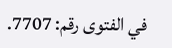في الفتوى رقم: 7707.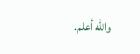والله أعلم.